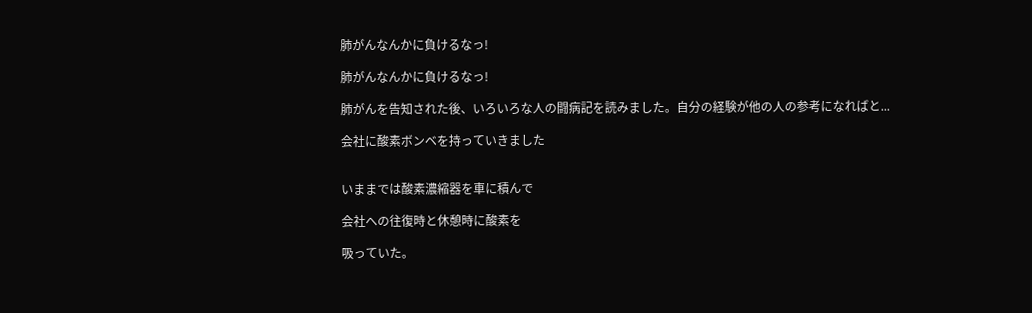肺がんなんかに負けるなっ!

肺がんなんかに負けるなっ!

肺がんを告知された後、いろいろな人の闘病記を読みました。自分の経験が他の人の参考になればと...

会社に酸素ボンベを持っていきました


いままでは酸素濃縮器を車に積んで

会社への往復時と休憩時に酸素を

吸っていた。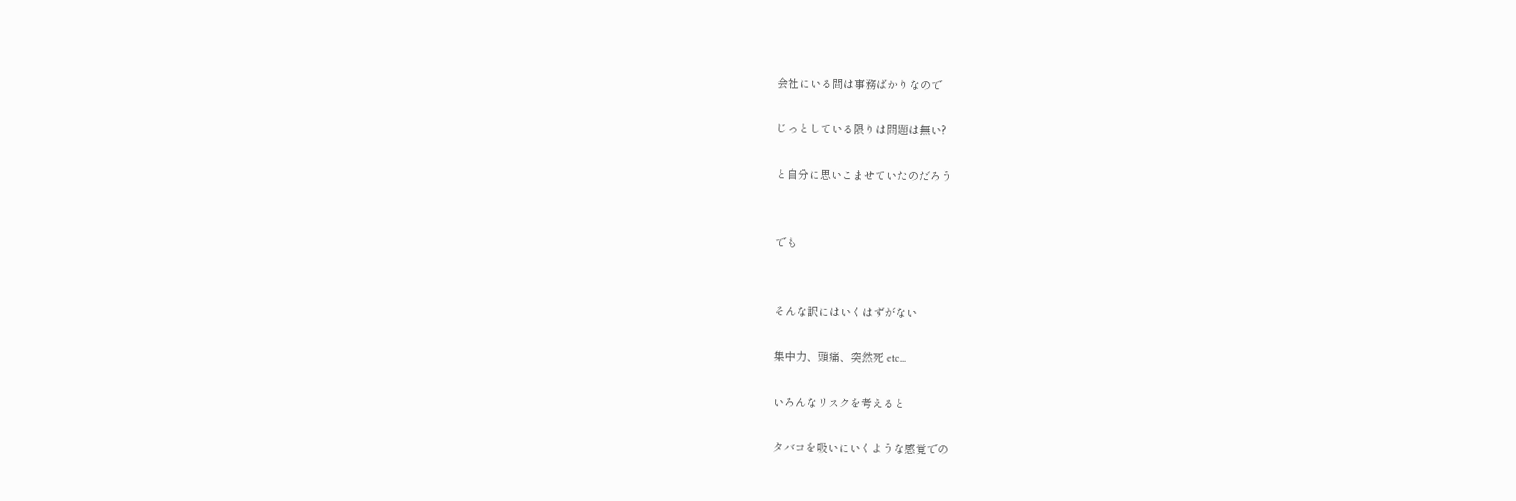会社にいる間は事務ばかりなので

じっとしている限りは問題は無い?

と自分に思いこませていたのだろう


でも


そんな訳にはいくはずがない

集中力、頭痛、突然死 etc...

いろんなリスクを考えると

タバコを吸いにいくような感覚での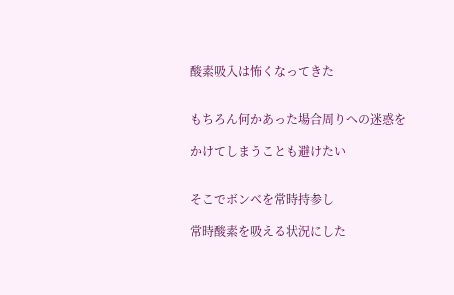酸素吸入は怖くなってきた


もちろん何かあった場合周りへの迷惑を

かけてしまうことも避けたい


そこでボンベを常時持参し

常時酸素を吸える状況にした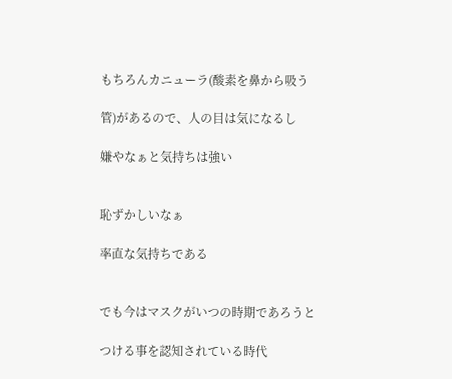もちろんカニューラ(酸素を鼻から吸う

管)があるので、人の目は気になるし

嫌やなぁと気持ちは強い


恥ずかしいなぁ

率直な気持ちである


でも今はマスクがいつの時期であろうと

つける事を認知されている時代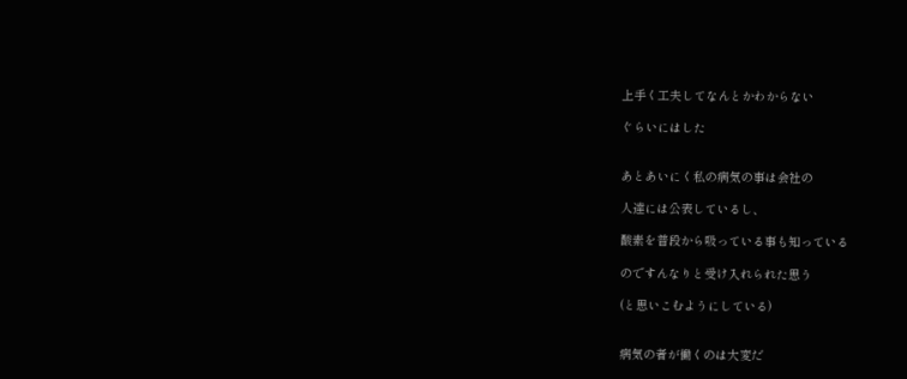上手く工夫してなんとかわからない

ぐらいにはした


あとあいにく私の病気の事は会社の

人達には公表しているし、

酸素を普段から吸っている事も知っている

のですんなりと受け入れられた思う

(と思いこむようにしている)


病気の者が働くのは大変だ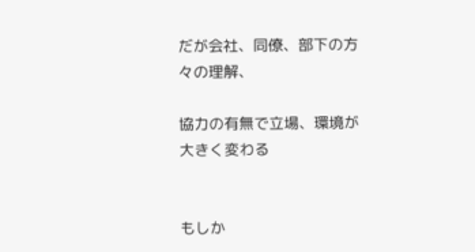だが会社、同僚、部下の方々の理解、

協力の有無で立場、環境が大きく変わる


もしか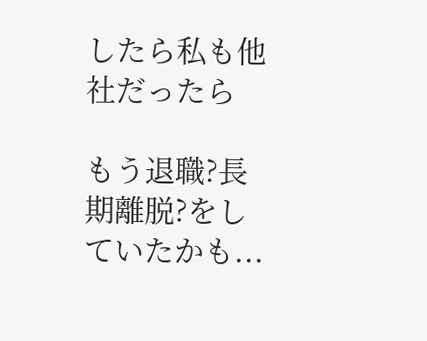したら私も他社だったら

もう退職?長期離脱?をしていたかも...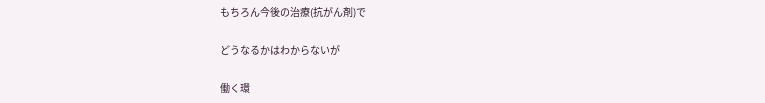もちろん今後の治療(抗がん剤)で

どうなるかはわからないが

働く環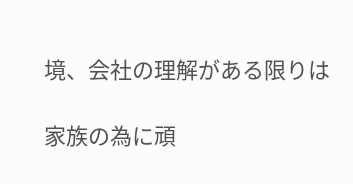境、会社の理解がある限りは

家族の為に頑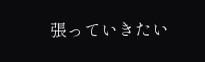張っていきたい